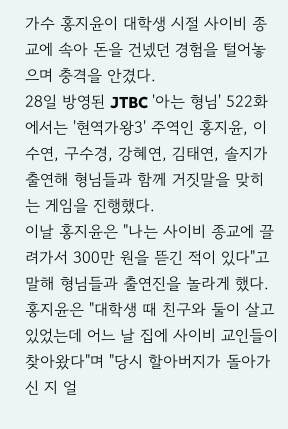가수 홍지윤이 대학생 시절 사이비 종교에 속아 돈을 건넸던 경험을 털어놓으며 충격을 안겼다.
28일 방영된 JTBC '아는 형님' 522화에서는 '현역가왕3' 주역인 홍지윤, 이수연, 구수경, 강혜연, 김태연, 솔지가 출연해 형님들과 함께 거짓말을 맞히는 게임을 진행했다.
이날 홍지윤은 "나는 사이비 종교에 끌려가서 300만 원을 뜯긴 적이 있다"고 말해 형님들과 출연진을 놀라게 했다.
홍지윤은 "대학생 때 친구와 둘이 살고 있었는데 어느 날 집에 사이비 교인들이 찾아왔다"며 "당시 할아버지가 돌아가신 지 얼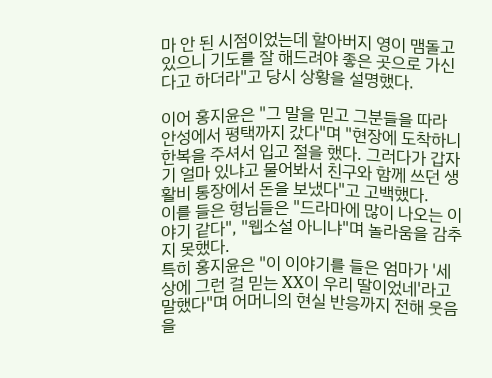마 안 된 시점이었는데 할아버지 영이 맴돌고 있으니 기도를 잘 해드려야 좋은 곳으로 가신다고 하더라"고 당시 상황을 설명했다.

이어 홍지윤은 "그 말을 믿고 그분들을 따라 안성에서 평택까지 갔다"며 "현장에 도착하니 한복을 주셔서 입고 절을 했다. 그러다가 갑자기 얼마 있냐고 물어봐서 친구와 함께 쓰던 생활비 통장에서 돈을 보냈다"고 고백했다.
이를 들은 형님들은 "드라마에 많이 나오는 이야기 같다", "웹소설 아니냐"며 놀라움을 감추지 못했다.
특히 홍지윤은 "이 이야기를 들은 엄마가 '세상에 그런 걸 믿는 XX이 우리 딸이었네'라고 말했다"며 어머니의 현실 반응까지 전해 웃음을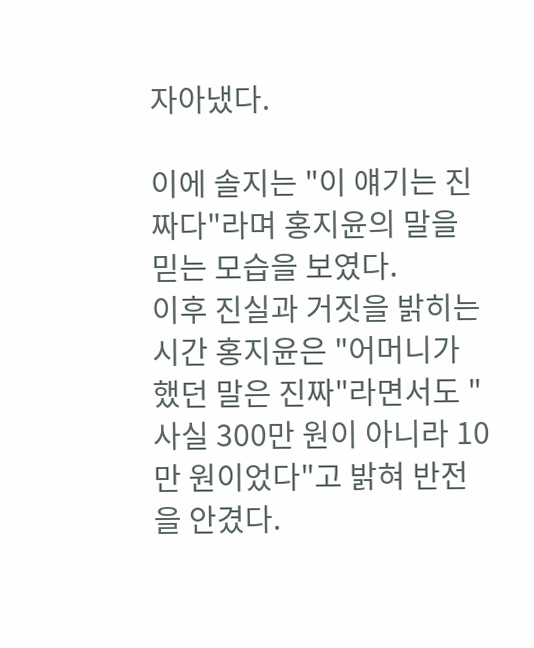자아냈다.

이에 솔지는 "이 얘기는 진짜다"라며 홍지윤의 말을 믿는 모습을 보였다.
이후 진실과 거짓을 밝히는 시간 홍지윤은 "어머니가 했던 말은 진짜"라면서도 "사실 300만 원이 아니라 10만 원이었다"고 밝혀 반전을 안겼다.